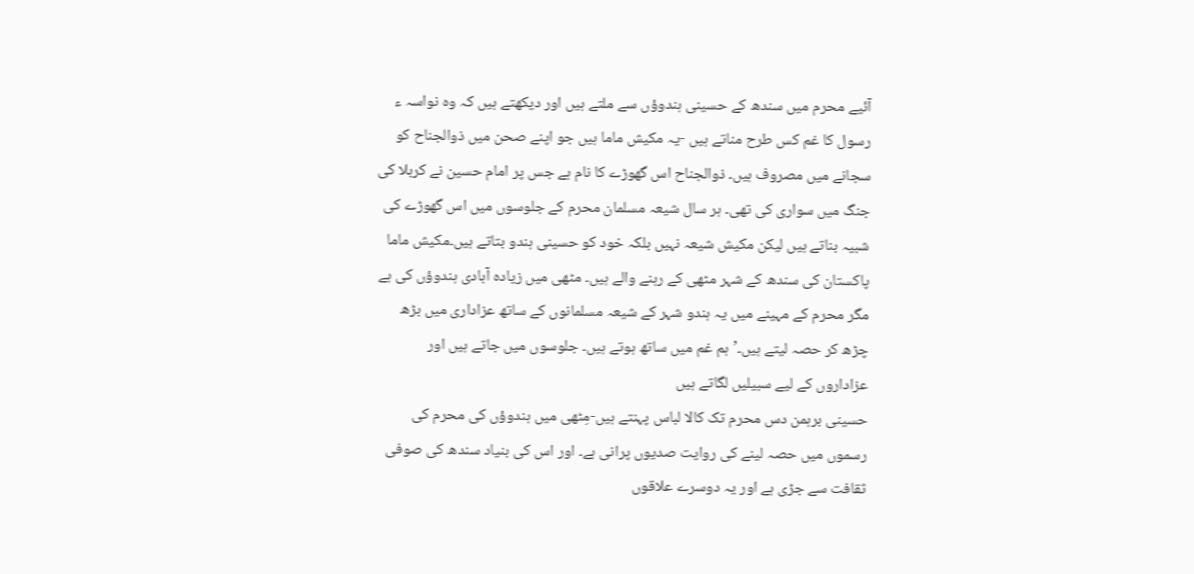آئیے محرم میں سندھ کے حسینی ہندوؤں سے ملتے ہیں اور دیکھتے ہیں کہ وہ نواسہ ء رسول کا غم کس طرح مناتے ہیں -یہ مکیش ماما ہیں جو اپنے صحن میں ذوالجناح کو سجانے میں مصروف ہیں۔ ذوالجناح اس گھوڑے کا نام ہے جس پر امام حسین نے کربلا کی جنگ میں سواری کی تھی۔ ہر سال شیعہ مسلمان محرم کے جلوسوں میں اس گھوڑے کی شبیہ بناتے ہیں لیکن مکیش شیعہ نہیں بلکہ خود کو حسینی ہندو بتاتے ہیں۔مکیش ماما پاکستان کی سندھ کے شہر مٹھی کے رہنے والے ہیں۔ مٹھی میں زیادہ آبادی ہندوؤں کی ہے مگر محرم کے مہینے میں یہ ہندو شہر کے شیعہ مسلمانوں کے ساتھ عزاداری میں بڑھ چڑھ کر حصہ لیتے ہیں۔’ہم غم میں ساتھ ہوتے ہیں۔ جلوسوں میں جاتے ہیں اور عزاداروں کے لیے سبیلیں لگاتے ہیں
حسینی برہمن دس محرم تک کالا لباس پہنتے ہیں-مِٹھی میں ہندوؤں کی محرم کی رسموں میں حصہ لینے کی روایت صدیوں پرانی ہے۔ اور اس کی بنیاد سندھ کی صوفی ثقافت سے جڑی ہے اور یہ دوسرے علاقوں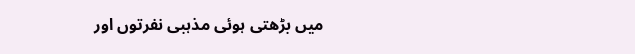میں بڑھتی ہوئی مذہبی نفرتوں اور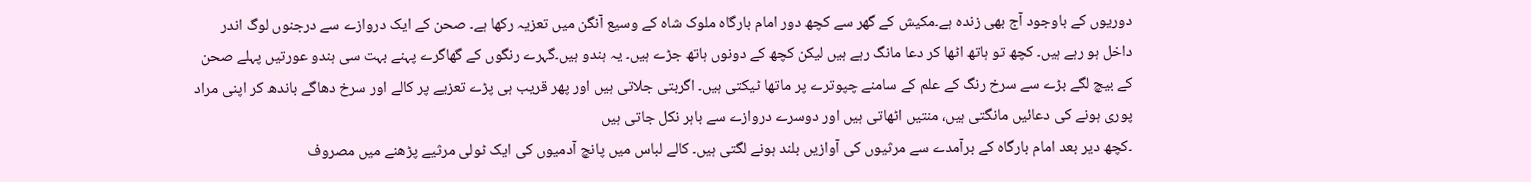دوریوں کے باوجود آج بھی زندہ ہے۔مکیش کے گھر سے کچھ دور امام بارگاہ ملوک شاہ کے وسیع آنگن میں تعزیہ رکھا ہے۔ صحن کے ایک دروازے سے درجنوں لوگ اندر داخل ہو رہے ہیں۔ کچھ تو ہاتھ اٹھا کر دعا مانگ رہے ہیں لیکن کچھ کے دونوں ہاتھ جڑے ہیں۔ یہ ہندو ہیں۔گہرے رنگوں کے گھاگرے پہنے بہت سی ہندو عورتیں پہلے صحن کے بیچ لگے بڑے سے سرخ رنگ کے علم کے سامنے چپوترے پر ماتھا ٹیکتی ہیں۔ اگربتی جلاتی ہیں اور پھر قریب ہی پڑے تعزیے پر کالے اور سرخ دھاگے باندھ کر اپنی مراد پوری ہونے کی دعائیں مانگتی ہیں، منتیں اٹھاتی ہیں اور دوسرے دروازے سے باہر نکل جاتی ہیں
۔کچھ دیر بعد امام بارگاہ کے برآمدے سے مرثیوں کی آوازیں بلند ہونے لگتی ہیں۔ کالے لباس میں پانچ آدمیوں کی ایک ٹولی مرثیے پڑھنے میں مصروف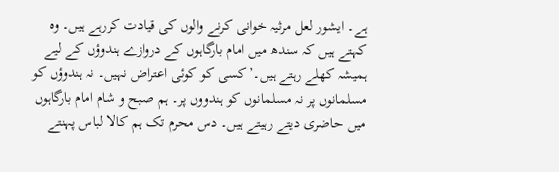ہے۔ ایشور لعل مرثیہ خوانی کرنے والوں کی قیادت کررہے ہیں۔ وہ کہتے ہیں کہ سندھ میں امام بارگاہوں کے دروازے ہندوؤں کے لیے ہمیشہ کھلے رہتے ہیں۔’کسی کو کوئی اعتراض نہیں۔ نہ ہندوؤں کو مسلمانوں پر نہ مسلمانوں کو ہندووں پر۔ ہم صبح و شام امام بارگاہوں میں حاضری دیتے رہیتے ہیں۔ دس محرم تک ہم کالا لباس پہنتے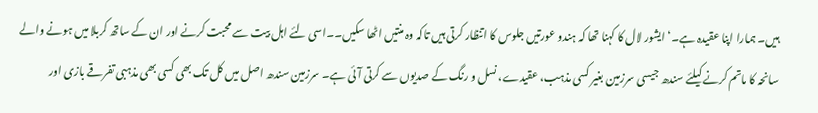ہیں۔ ہمارا اپنا عقیدہ ہے۔‘ایشور لال کا کہنا تھا کہ ہندو عورتیں جلوس کا اتنظار کرتی ہیں تاکہ وہ منتیں اٹھا سکیں۔۔اسی لئے اہل بیت سے محبت کرنے اور ان کے ساتھ کربلا میں ہونے والے سانحہ کا ماتم کرنے کیلئے سندھ جیسی سرزمین بغیر کسی مذہب، عقیدے، نسل و رنگ کے صدیوں سے کرتی آئی ہے۔ سرزمین سندھ اصل میں کل تک بھی کسی بھی مذہبی تفرقے بازی اور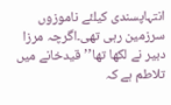انتہاپسندی کیلئے ناموزوں سرزمین رہی تھی۔اگرچہ مرزا دبیر نے لکھا تھا’’قیدخانے میں تلاطم ہے کہ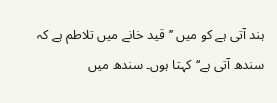ہند آتی ہے کو میں ’’قید خانے میں تلاطم ہے کہ سندھ آتی ہے‘‘کہتا ہوں۔ سندھ میں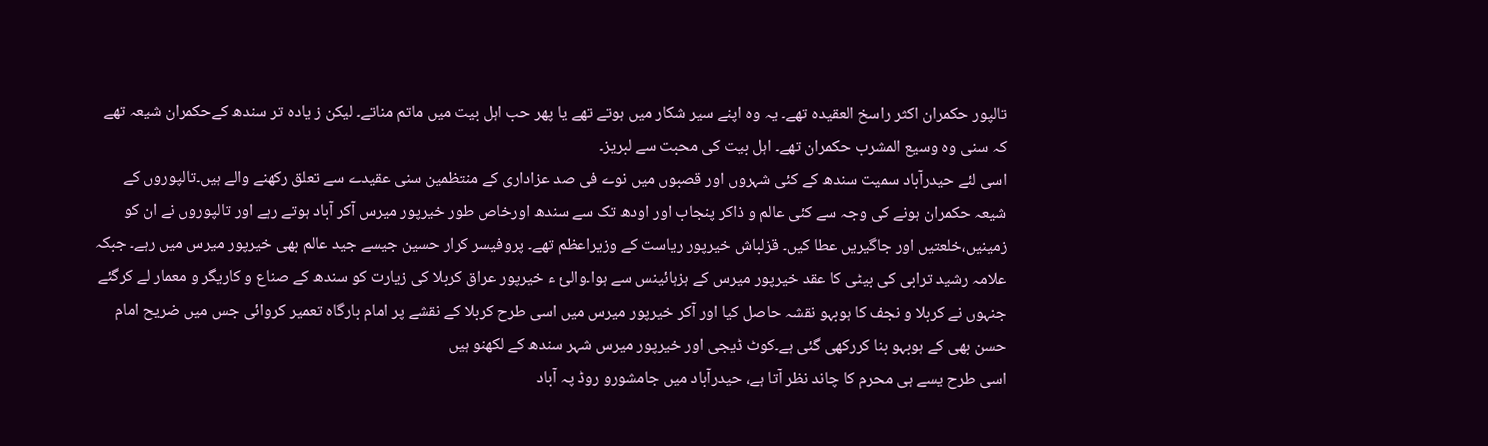تالپور حکمران اکثر راسخ العقیدہ تھے۔ یہ وہ اپنے سیر شکار میں ہوتے تھے یا پھر حب اہل بیت میں ماتم مناتے۔ لیکن ز یادہ تر سندھ کےحکمران شیعہ تھے کہ سنی وہ وسیع المشرب حکمران تھے۔ اہل بیت کی محبت سے لبریز۔
اسی لئے حیدرآباد سمیت سندھ کے کئی شہروں اور قصبوں میں نوے فی صد عزاداری کے منتظمین سنی عقیدے سے تعلق رکھنے والے ہیں۔تالپوروں کے شیعہ حکمران ہونے کی وجہ سے کئی عالم و ذاکر پنجاب اور اودھ تک سے سندھ اورخاص طور خیرپور میرس آکر آباد ہوتے رہے اور تالپوروں نے ان کو زمینیں،خلعتیں اور جاگیریں عطا کیں۔ قزلباش خیرپور ریاست کے وزیراعظم تھے۔ پروفیسر کرار حسین جیسے جید عالم بھی خیرپور میرس میں رہے۔ جبکہ علامہ رشید ترابی کی بیٹی کا عقد خیرپور میرس کے ہزہائینس سے ہوا۔والئ ء خیرپور عراق کربلا کی زیارت کو سندھ کے صناع و کاریگر و معمار لے کرگئے جنہوں نے کربلا و نجف کا ہوبہو نقشہ حاصل کیا اور آکر خیرپور میرس میں اسی طرح کربلا کے نقشے پر امام بارگاہ تعمیر کروائی جس میں ضریح امام حسن بھی کے ہوبہو بنا کررکھی گئی ہے۔کوٹ ڈیجی اور خیرپور میرس شہر سندھ کے لکھنو ہیں
اسی طرح یسے ہی محرم کا چاند نظر آتا ہے، حیدرآباد میں جامشورو روڈ پہ آباد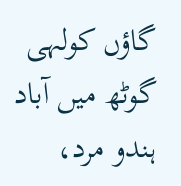گاؤں کولہی گوٹھ میں آباد ہندو مرد،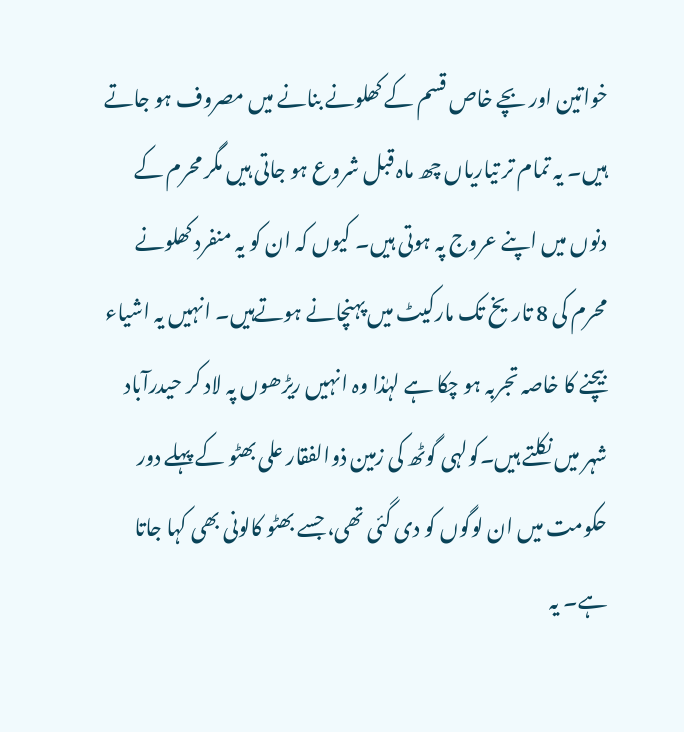خواتین اور بچے خاص قسم کے کھلونے بنانے میں مصروف ہو جاتے ہیں۔ یہ تمام تر تیاریاں چھ ماہ قبل شروع ہو جاتی ہیں مگر محرم کے دنوں میں اپنے عروج پہ ہوتی ہیں۔ کیوں کہ ان کو یہ منفرد کھلونے محرم کی 8 تاریخ تک مارکیٹ میں پہنچانے ہوتےہیں۔ انہیں یہ اشیاء بیچنے کا خاصہ تجربہ ہو چکا ہے لہٰذا وہ انہیں ریڑھوں پہ لاد کر حیدرآباد شہر میں نکلتے ہیں۔کولہی گوٹھ کی زمین ذوالفقار علی بھٹو کے پہلے دور حکومت میں ان لوگوں کو دی گئی تھی، جسے بھٹو کالونی بھی کہا جاتا ہے۔ یہ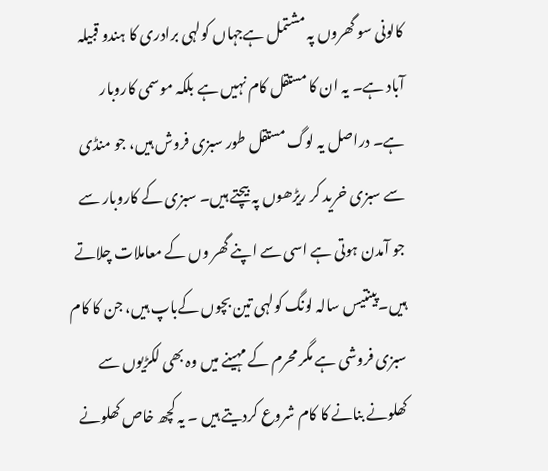کالونی سو گھروں پہ مشتمل ہےجہاں کولہی برادری کا ہندو قبیلہ آباد ہے۔ یہ ان کا مستقل کام نہیں ہے بلکہ موسمی کاروبار ہے۔ دراصل یہ لوگ مستقل طور سبزی فروش ہیں، جو منڈی سے سبزی خرید کر ریڑھوں پہ بیچتے ہیں۔ سبزی کے کاروبار سے جو آمدن ہوتی ہے اسی سے اپنے گھر وں کے معاملات چلاتے ہیں۔پینتیس سالہ لونگ کولہی تین بچوں کےباپ ہیں، جن کا کام سبزی فروشی ہے مگر محرم کے مہینے میں وہ بھی لکڑیوں سے کھلونے بنانے کا کام شروع کردیتے ہیں ۔ یہ کچھ خاص کھلونے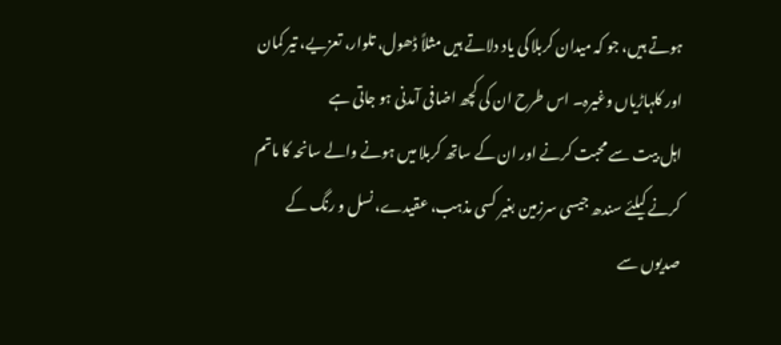ہوتے ہیں، جو کہ میدان کربلا کی یاد دلاتے ہیں مثلاً ڈھول، تلوار، تعزیے، تیر کمان اور کلہاڑیاں وغیرہ۔ اس طرح ان کی کچھ اضافی آمدنی ہو جاتی ہے
اہل بیت سے محبت کرنے اور ان کے ساتھ کربلا میں ہونے والے سانحہ کا ماتم کرنے کیلئے سندھ جیسی سرزمین بغیر کسی مذہب، عقیدے، نسل و رنگ کے صدیوں سے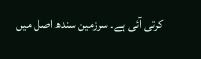کرتی آئی ہے۔ سرزمین سندھ اصل میں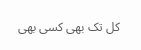کل تک بھی کسی بھی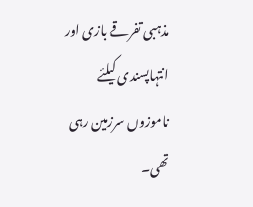مذہبی تفرقے بازی اور انتہاپسندی کیلئے ناموزوں سرزمین رہی تھی۔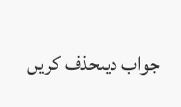جواب دیںحذف کریں